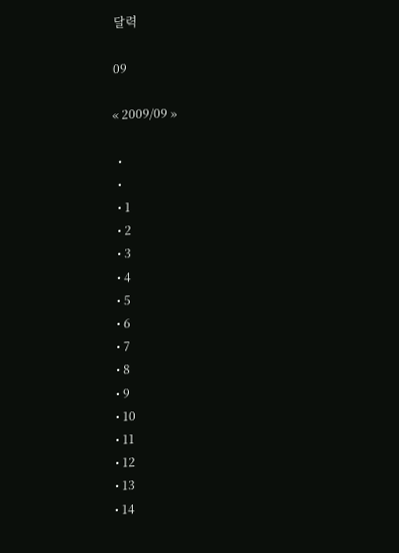달력

09

« 2009/09 »

  •
  •
  • 1
  • 2
  • 3
  • 4
  • 5
  • 6
  • 7
  • 8
  • 9
  • 10
  • 11
  • 12
  • 13
  • 14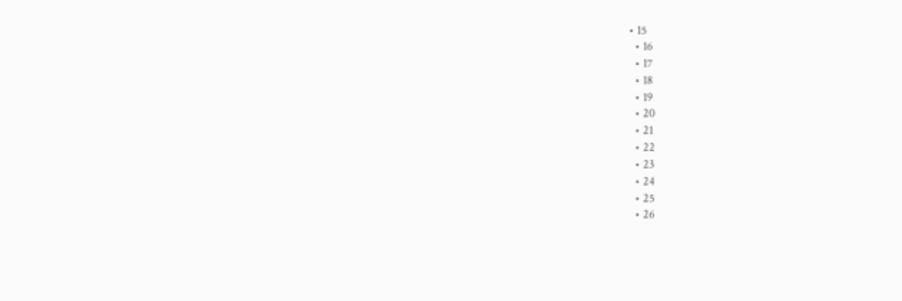• 15
  • 16
  • 17
  • 18
  • 19
  • 20
  • 21
  • 22
  • 23
  • 24
  • 25
  • 26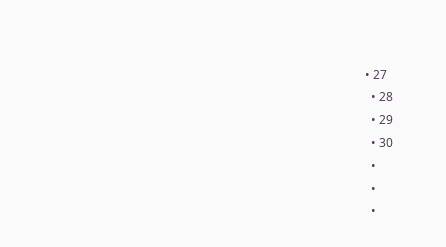• 27
  • 28
  • 29
  • 30
  •
  •
  •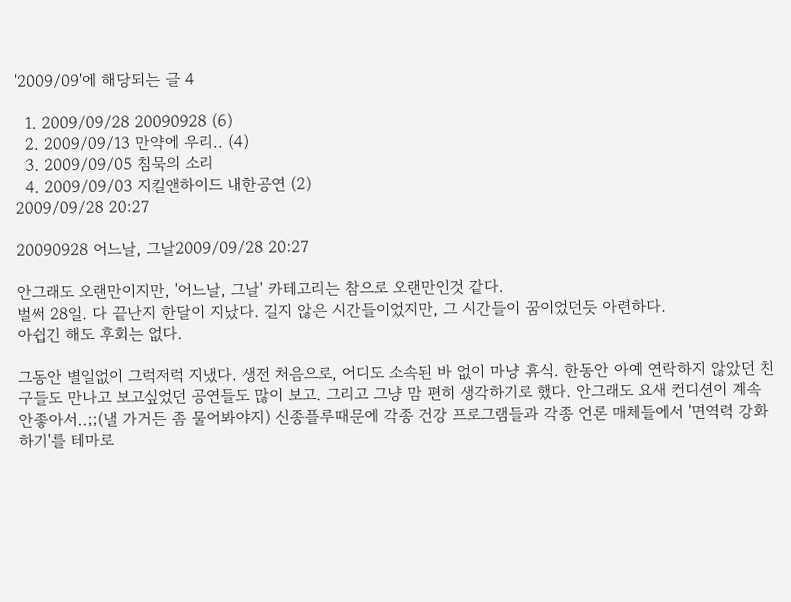'2009/09'에 해당되는 글 4

  1. 2009/09/28 20090928 (6)
  2. 2009/09/13 만약에 우리.. (4)
  3. 2009/09/05 침묵의 소리
  4. 2009/09/03 지킬앤하이드 내한공연 (2)
2009/09/28 20:27

20090928 어느날, 그날2009/09/28 20:27

안그래도 오랜만이지만, '어느날, 그날' 카테고리는 참으로 오랜만인것 같다.
벌써 28일. 다 끝난지 한달이 지났다. 길지 않은 시간들이었지만, 그 시간들이 꿈이었던듯 아련하다.
아쉽긴 해도 후회는 없다.

그동안 별일없이 그럭저럭 지냈다. 생전 처음으로, 어디도 소속된 바 없이 마냥 휴식. 한동안 아예 연락하지 않았던 친구들도 만나고 보고싶었던 공연들도 많이 보고. 그리고 그냥 맘 편히 생각하기로 했다. 안그래도 요새 컨디션이 계속 안좋아서..;;(낼 가거든 좀 물어봐야지) 신종플루때문에 각종 건강 프로그램들과 각종 언론 매체들에서 '면역력 강화하기'를 테마로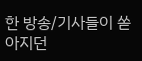한 방송/기사들이 쏟아지던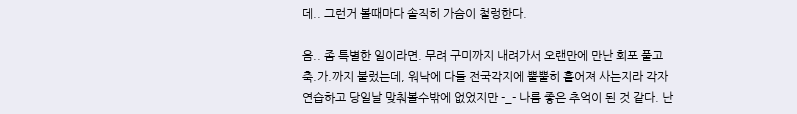데.. 그런거 볼때마다 솔직히 가슴이 철렁한다.

음.. 좀 특별한 일이라면. 무려 구미까지 내려가서 오랜만에 만난 회포 풀고 축.가.까지 불렀는데, 워낙에 다들 전국각지에 뿔뿔히 흩어져 사는지라 각자 연습하고 당일날 맞춰볼수밖에 없었지만 -_- 나름 좋은 추억이 된 것 같다. 난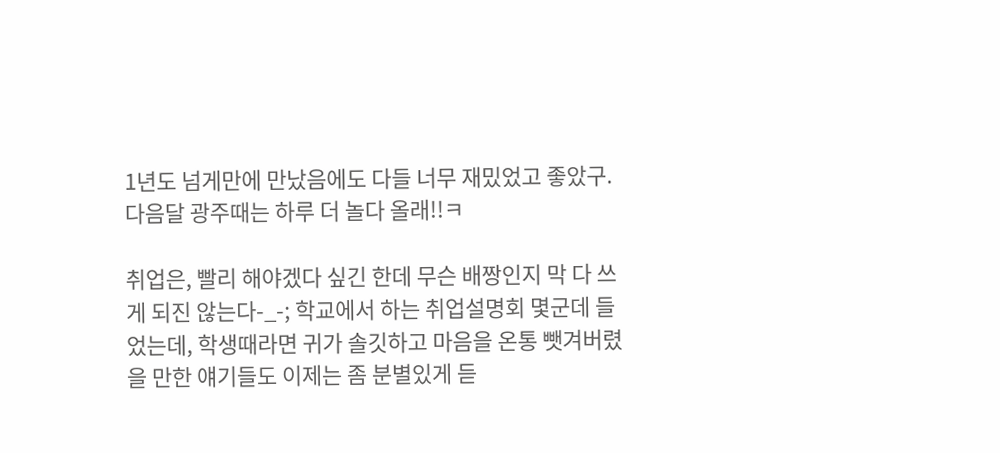1년도 넘게만에 만났음에도 다들 너무 재밌었고 좋았구. 다음달 광주때는 하루 더 놀다 올래!!ㅋ

취업은, 빨리 해야겠다 싶긴 한데 무슨 배짱인지 막 다 쓰게 되진 않는다-_-; 학교에서 하는 취업설명회 몇군데 들었는데, 학생때라면 귀가 솔깃하고 마음을 온통 뺏겨버렸을 만한 얘기들도 이제는 좀 분별있게 듣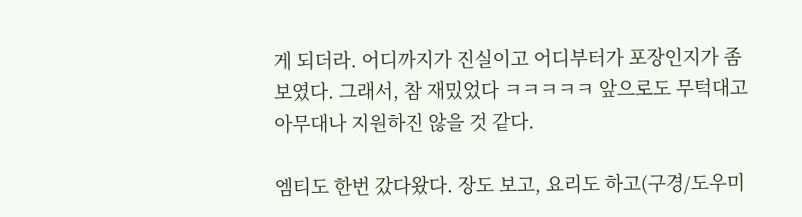게 되더라. 어디까지가 진실이고 어디부터가 포장인지가 좀 보였다. 그래서, 참 재밌었다 ㅋㅋㅋㅋㅋ 앞으로도 무턱대고 아무대나 지원하진 않을 것 같다.

엠티도 한번 갔다왔다. 장도 보고, 요리도 하고(구경/도우미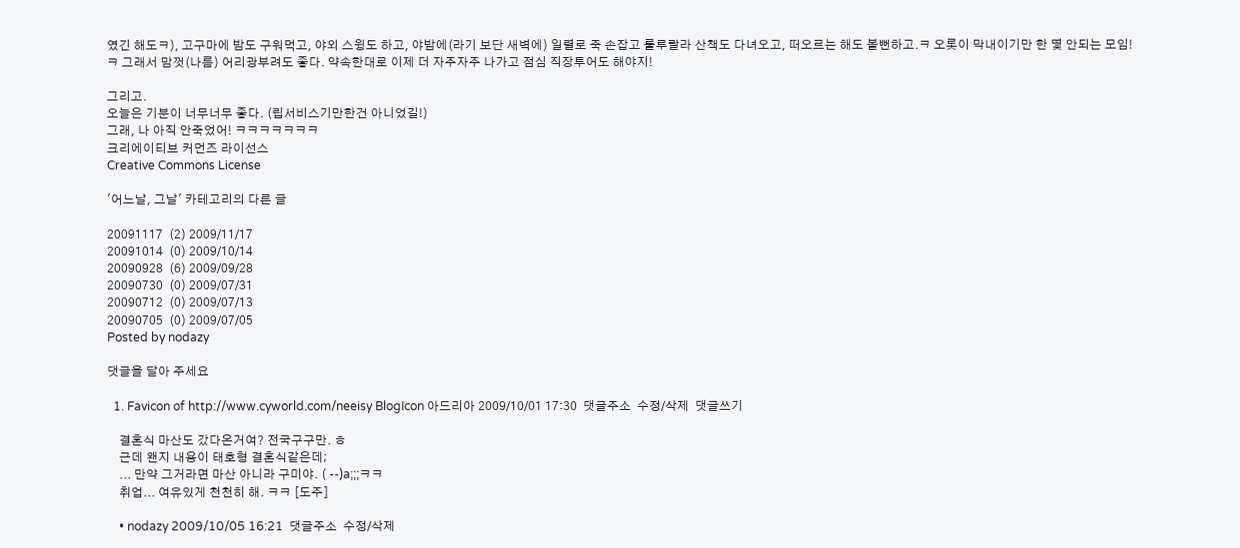였긴 해도ㅋ), 고구마에 밤도 구워먹고, 야외 스윙도 하고, 야밤에(라기 보단 새벽에) 일렬로 죽 손잡고 룰루랄라 산책도 다녀오고, 떠오르는 해도 볼뻔하고.ㅋ 오롯이 막내이기만 한 몇 안되는 모임!ㅋ 그래서 맘껏(나름) 어리광부려도 좋다. 약속한대로 이제 더 자주자주 나가고 점심 직장투어도 해야지!

그리고.
오늘은 기분이 너무너무 좋다. (립서비스기만한건 아니었길!)
그래, 나 아직 안죽었어! ㅋㅋㅋㅋㅋㅋㅋ
크리에이티브 커먼즈 라이선스
Creative Commons License

'어느날, 그날' 카테고리의 다른 글

20091117  (2) 2009/11/17
20091014  (0) 2009/10/14
20090928  (6) 2009/09/28
20090730  (0) 2009/07/31
20090712  (0) 2009/07/13
20090705  (0) 2009/07/05
Posted by nodazy

댓글을 달아 주세요

  1. Favicon of http://www.cyworld.com/neeisy BlogIcon 아드리아 2009/10/01 17:30  댓글주소  수정/삭제  댓글쓰기

    결혼식 마산도 갔다온거여? 전국구구만. ㅎ
    근데 왠지 내용이 태호형 결혼식같은데;
    ... 만약 그거라면 마산 아니라 구미야. ( --)a;;;ㅋㅋ
    취업... 여유있게 천천히 해. ㅋㅋ [도주]

    • nodazy 2009/10/05 16:21  댓글주소  수정/삭제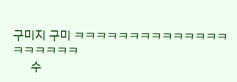구미지 구미 ㅋㅋㅋㅋㅋㅋㅋㅋㅋㅋㅋㅋㅋㅋㅋㅋㅋㅋㅋㅋ
      수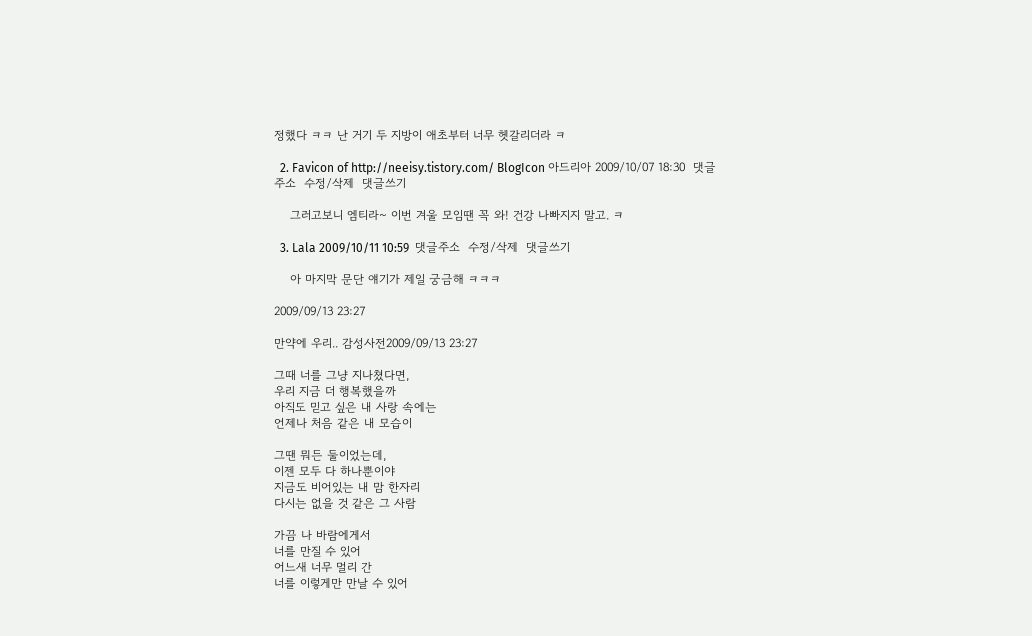정했다 ㅋㅋ 난 거기 두 지방이 애초부터 너무 헷갈리더라 ㅋ

  2. Favicon of http://neeisy.tistory.com/ BlogIcon 아드리아 2009/10/07 18:30  댓글주소  수정/삭제  댓글쓰기

    그러고보니 엠티라~ 이번 겨울 모임땐 꼭 와! 건강 나빠지지 말고. ㅋ

  3. Lala 2009/10/11 10:59  댓글주소  수정/삭제  댓글쓰기

    아 마지막 문단 얘기가 제일 궁금해 ㅋㅋㅋ

2009/09/13 23:27

만약에 우리.. 감성사전2009/09/13 23:27

그때 너를 그냥 지나쳤다면,
우리 지금 더 행복했을까
아직도 믿고 싶은 내 사랑 속에는
언제나 처음 같은 내 모습이

그땐 뭐든 둘이었는데,
이젠 모두 다 하나뿐이야
지금도 비어있는 내 맘 한자리
다시는 없을 것 같은 그 사람

가끔 나 바람에게서
너를 만질 수 있어
어느새 너무 멀리 간
너를 이렇게만 만날 수 있어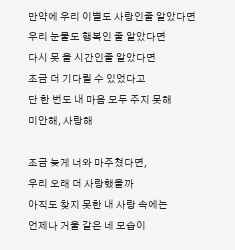만약에 우리 이별도 사랑인줄 알았다면
우리 눈물도 행복인 줄 알았다면
다시 못 올 시간인줄 알았다면
조금 더 기다릴 수 있었다고
단 한 번도 내 마음 모두 주지 못해
미안해, 사랑해

조금 늦게 너와 마주쳤다면,
우리 오래 더 사랑했을까
아직도 찾지 못한 내 사랑 속에는
언제나 거울 같은 네 모습이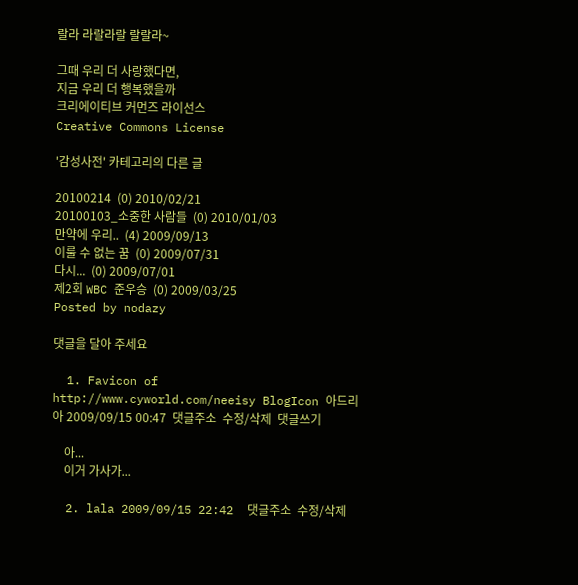랄라 라랄라랄 랄랄라~

그때 우리 더 사랑했다면,
지금 우리 더 행복했을까
크리에이티브 커먼즈 라이선스
Creative Commons License

'감성사전' 카테고리의 다른 글

20100214  (0) 2010/02/21
20100103_소중한 사람들  (0) 2010/01/03
만약에 우리..  (4) 2009/09/13
이룰 수 없는 꿈  (0) 2009/07/31
다시...  (0) 2009/07/01
제2회 WBC 준우승  (0) 2009/03/25
Posted by nodazy

댓글을 달아 주세요

  1. Favicon of http://www.cyworld.com/neeisy BlogIcon 아드리아 2009/09/15 00:47  댓글주소  수정/삭제  댓글쓰기

    아...
    이거 가사가...

  2. lala 2009/09/15 22:42  댓글주소  수정/삭제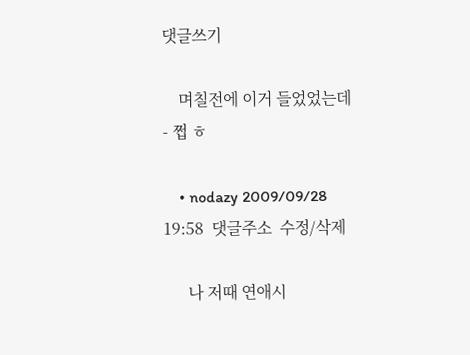댓글쓰기

    며칠전에 이거 들었었는데- 쩝 ㅎ

    • nodazy 2009/09/28 19:58  댓글주소  수정/삭제

      나 저때 연애시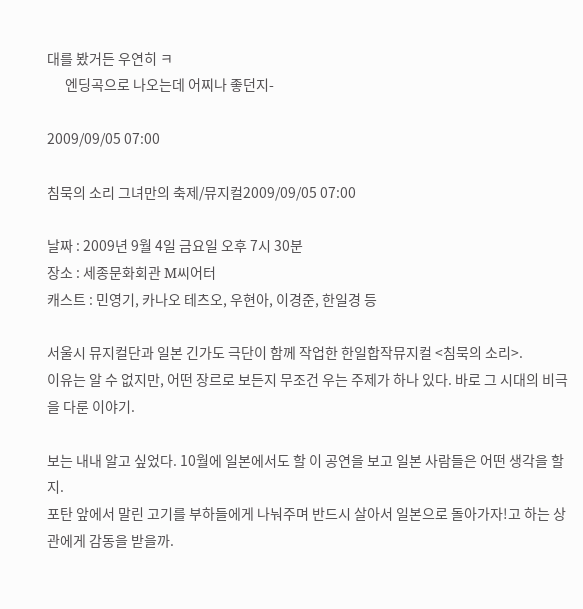대를 봤거든 우연히 ㅋ
      엔딩곡으로 나오는데 어찌나 좋던지-

2009/09/05 07:00

침묵의 소리 그녀만의 축제/뮤지컬2009/09/05 07:00

날짜 : 2009년 9월 4일 금요일 오후 7시 30분
장소 : 세종문화회관 M씨어터
캐스트 : 민영기, 카나오 테츠오, 우현아, 이경준, 한일경 등

서울시 뮤지컬단과 일본 긴가도 극단이 함께 작업한 한일합작뮤지컬 <침묵의 소리>.
이유는 알 수 없지만, 어떤 장르로 보든지 무조건 우는 주제가 하나 있다. 바로 그 시대의 비극을 다룬 이야기.

보는 내내 알고 싶었다. 10월에 일본에서도 할 이 공연을 보고 일본 사람들은 어떤 생각을 할지.
포탄 앞에서 말린 고기를 부하들에게 나눠주며 반드시 살아서 일본으로 돌아가자!고 하는 상관에게 감동을 받을까.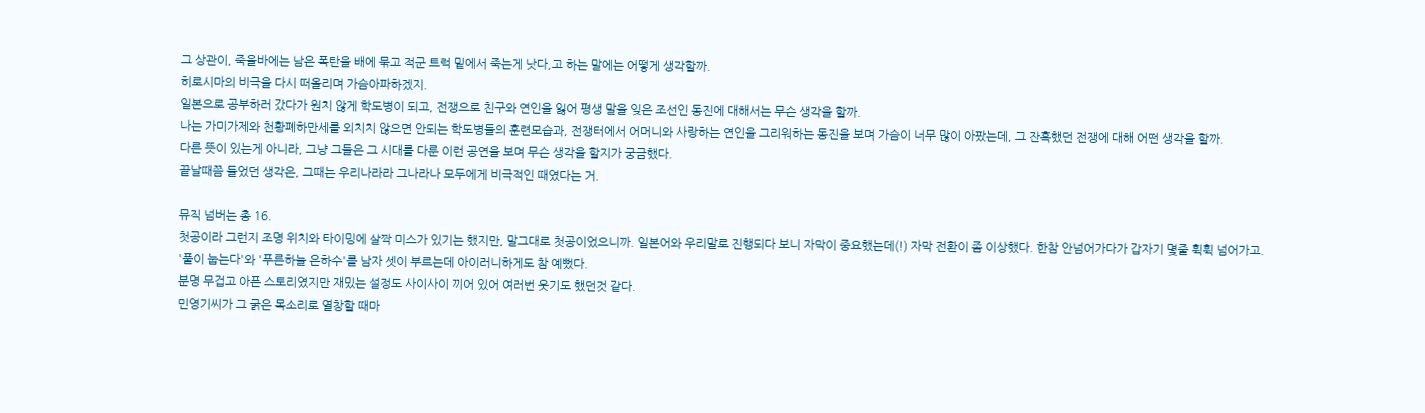그 상관이, 죽을바에는 남은 폭탄을 배에 묶고 적군 트럭 밑에서 죽는게 낫다,고 하는 말에는 어떻게 생각할까.
히로시마의 비극을 다시 떠올리며 가슴아파하겠지.
일본으로 공부하러 갔다가 원치 않게 학도병이 되고, 전쟁으로 친구와 연인을 잃어 평생 말을 잊은 조선인 동진에 대해서는 무슨 생각을 할까.
나는 가미가제와 천황폐하만세를 외치치 않으면 안되는 학도병들의 훈련모습과, 전쟁터에서 어머니와 사랑하는 연인을 그리워하는 동진을 보며 가슴이 너무 많이 아팠는데, 그 잔혹했던 전쟁에 대해 어떤 생각을 할까.
다른 뜻이 있는게 아니라, 그냥 그들은 그 시대를 다룬 이런 공연을 보며 무슨 생각을 할지가 궁금했다.
끝날때쯤 들었던 생각은, 그때는 우리나라라 그나라나 모두에게 비극적인 때였다는 거.

뮤직 넘버는 총 16.
첫공이라 그런지 조명 위치와 타이밍에 살짝 미스가 있기는 했지만, 말그대로 첫공이었으니까. 일본어와 우리말로 진행되다 보니 자막이 중요했는데(!) 자막 전환이 좀 이상했다. 한참 안넘어가다가 갑자기 몇줄 휙휙 넘어가고.
'풀이 눕는다'와 '푸른하늘 은하수'를 남자 셋이 부르는데 아이러니하게도 참 예뻤다.
분명 무겁고 아픈 스토리였지만 재밌는 설정도 사이사이 끼어 있어 여러번 웃기도 했던것 같다.
민영기씨가 그 굵은 목소리로 열창할 때마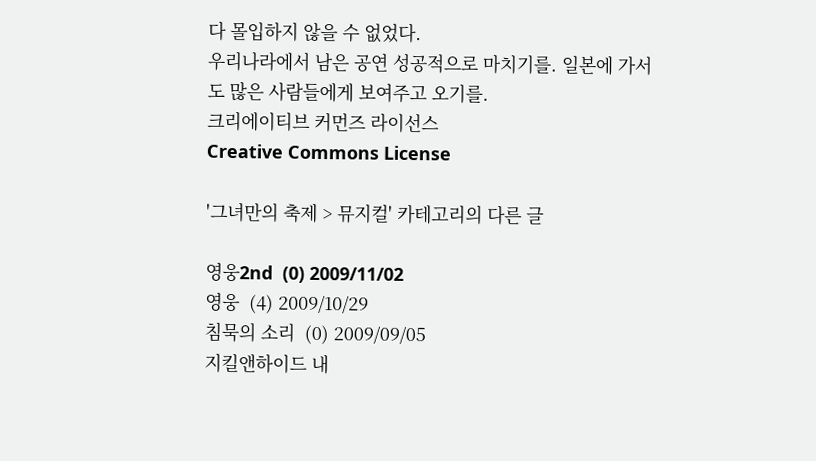다 몰입하지 않을 수 없었다.
우리나라에서 남은 공연 성공적으로 마치기를. 일본에 가서도 많은 사람들에게 보여주고 오기를.
크리에이티브 커먼즈 라이선스
Creative Commons License

'그녀만의 축제 > 뮤지컬' 카테고리의 다른 글

영웅2nd  (0) 2009/11/02
영웅  (4) 2009/10/29
침묵의 소리  (0) 2009/09/05
지킬앤하이드 내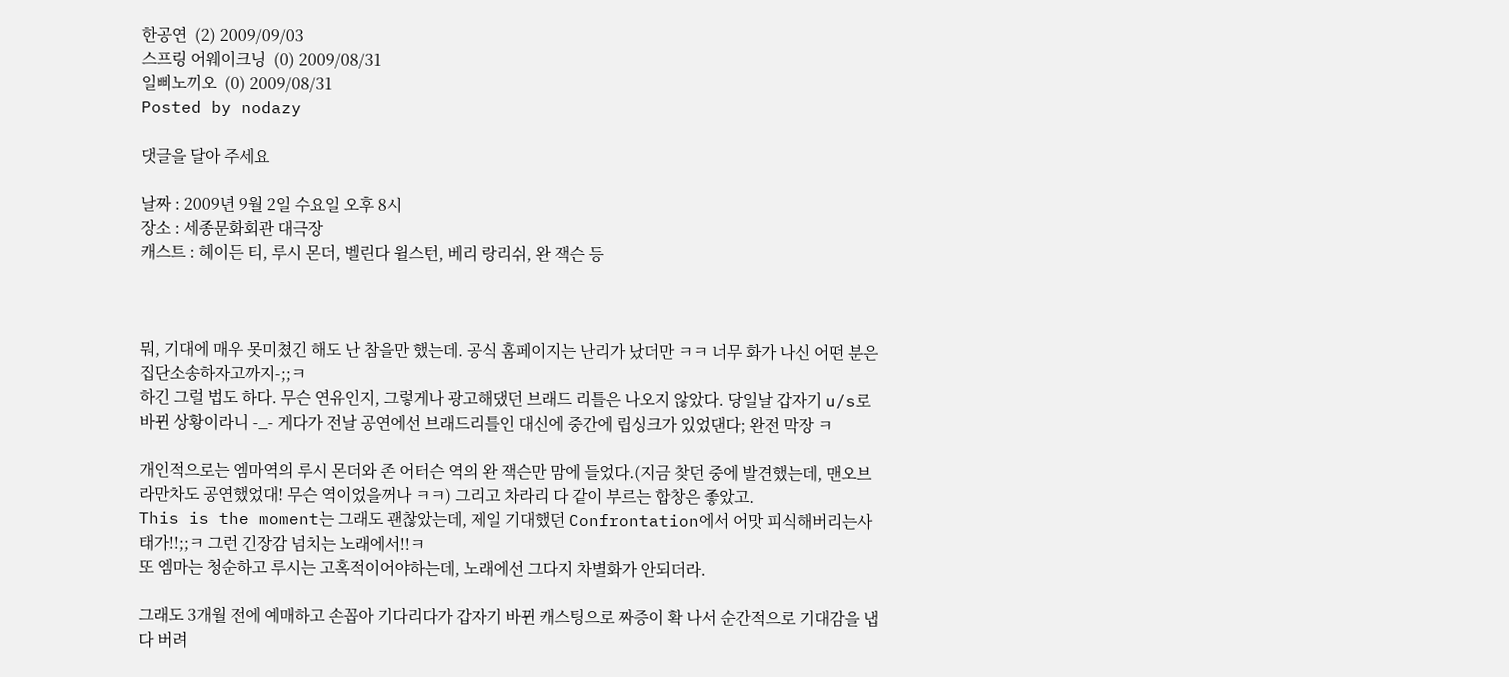한공연  (2) 2009/09/03
스프링 어웨이크닝  (0) 2009/08/31
일삐노끼오  (0) 2009/08/31
Posted by nodazy

댓글을 달아 주세요

날짜 : 2009년 9월 2일 수요일 오후 8시
장소 : 세종문화회관 대극장
캐스트 : 헤이든 티, 루시 몬더, 벨린다 윌스턴, 베리 랑리쉬, 완 잭슨 등



뭐, 기대에 매우 못미쳤긴 해도 난 참을만 했는데. 공식 홈페이지는 난리가 났더만 ㅋㅋ 너무 화가 나신 어떤 분은 집단소송하자고까지-;;ㅋ
하긴 그럴 법도 하다. 무슨 연유인지, 그렇게나 광고해댔던 브래드 리틀은 나오지 않았다. 당일날 갑자기 u/s로 바뀐 상황이라니 -_- 게다가 전날 공연에선 브래드리틀인 대신에 중간에 립싱크가 있었댄다; 완전 막장 ㅋ

개인적으로는 엠마역의 루시 몬더와 존 어터슨 역의 완 잭슨만 맘에 들었다.(지금 찾던 중에 발견했는데, 맨오브 라만차도 공연했었대! 무슨 역이었을꺼나 ㅋㅋ) 그리고 차라리 다 같이 부르는 합창은 좋았고.
This is the moment는 그래도 괜찮았는데, 제일 기대했던 Confrontation에서 어맛 피식해버리는사태가!!;;ㅋ 그런 긴장감 넘치는 노래에서!!ㅋ
또 엠마는 청순하고 루시는 고혹적이어야하는데, 노래에선 그다지 차별화가 안되더라.

그래도 3개월 전에 예매하고 손꼽아 기다리다가 갑자기 바뀐 캐스팅으로 짜증이 확 나서 순간적으로 기대감을 냅다 버려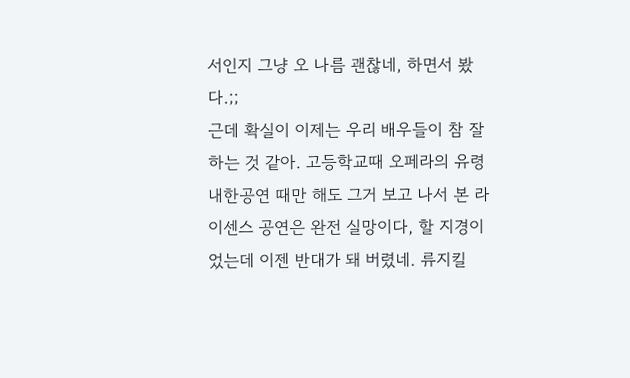서인지 그냥 오 나름 괜찮네, 하면서 봤다.;;
근데 확실이 이제는 우리 배우들이 참 잘하는 것 같아. 고등학교때 오페라의 유령 내한공연 때만 해도 그거 보고 나서 본 라이센스 공연은 완전 실망이다, 할 지경이었는데 이젠 반대가 돼 버렸네. 류지킬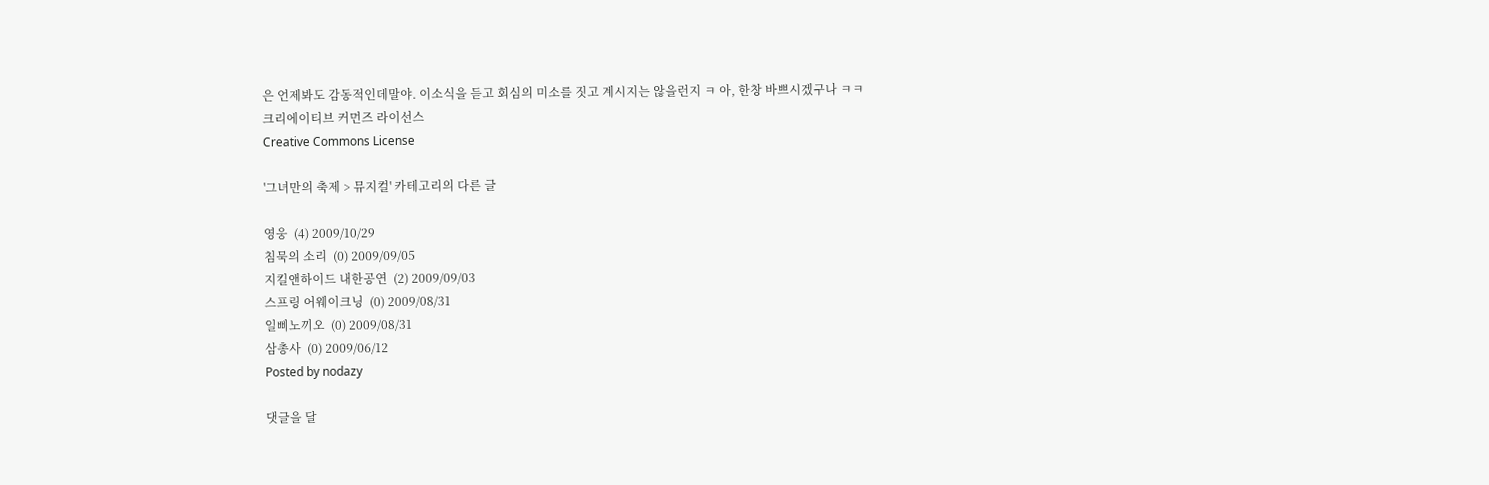은 언제봐도 감동적인데말야. 이소식을 듣고 회심의 미소를 짓고 계시지는 않을런지 ㅋ 아, 한창 바쁘시겠구나 ㅋㅋ
크리에이티브 커먼즈 라이선스
Creative Commons License

'그녀만의 축제 > 뮤지컬' 카테고리의 다른 글

영웅  (4) 2009/10/29
침묵의 소리  (0) 2009/09/05
지킬앤하이드 내한공연  (2) 2009/09/03
스프링 어웨이크닝  (0) 2009/08/31
일삐노끼오  (0) 2009/08/31
삼총사  (0) 2009/06/12
Posted by nodazy

댓글을 달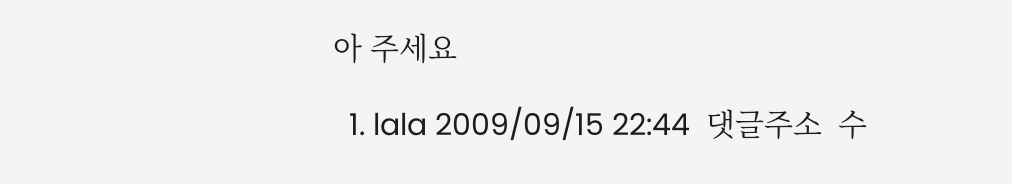아 주세요

  1. lala 2009/09/15 22:44  댓글주소  수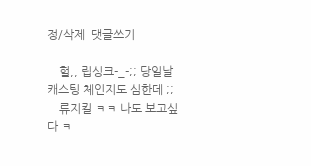정/삭제  댓글쓰기

    헐,, 립싱크-_-;; 당일날 캐스팅 체인지도 심한데 ;;
    류지킬 ㅋㅋ 나도 보고싶다 ㅋ